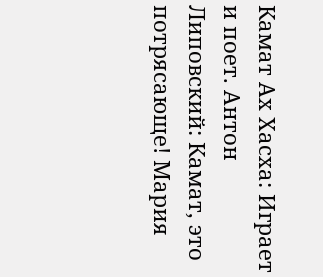Камат Ах Хасха: Играет и поет. Антон Липовский: Камат, это потрясающе! Мария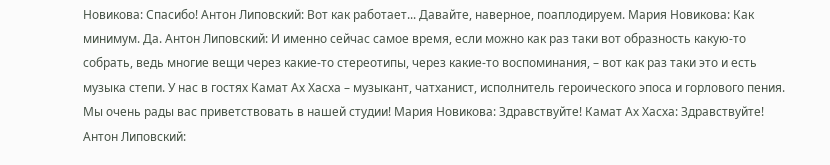Новикова: Спасибо! Антон Липовский: Вот как работает... Давайте, наверное, поаплодируем. Мария Новикова: Как минимум. Да. Антон Липовский: И именно сейчас самое время, если можно как раз таки вот образность какую-то собрать, ведь многие вещи через какие-то стереотипы, через какие-то воспоминания, – вот как раз таки это и есть музыка степи. У нас в гостях Камат Ах Хасха – музыкант, чатханист, исполнитель героического эпоса и горлового пения. Мы очень рады вас приветствовать в нашей студии! Мария Новикова: Здравствуйте! Камат Ах Хасха: Здравствуйте! Антон Липовский: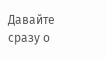Давайте сразу о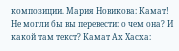композиции. Мария Новикова: Камат! Не могли бы вы перевести: о чем она? И какой там текст? Камат Ах Хасха: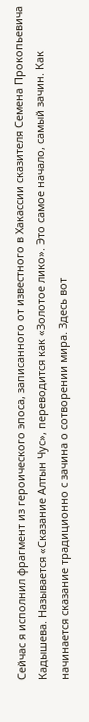Сейчас я исполнил фрагмент из героического эпоса, записанного от известного в Хакассии сказителя Семена Прокопьевича Кадышева. Называется «Сказание Алтын Чус», переводится как «Золотое лико». Это самое начало, самый зачин. Как начинается сказание традиционно с зачина о сотворении мира. Здесь вот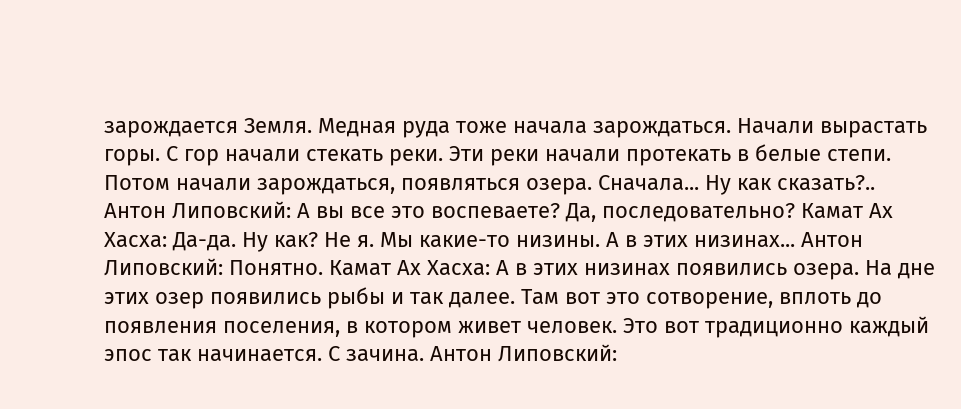зарождается Земля. Медная руда тоже начала зарождаться. Начали вырастать горы. С гор начали стекать реки. Эти реки начали протекать в белые степи. Потом начали зарождаться, появляться озера. Сначала... Ну как сказать?.. Антон Липовский: А вы все это воспеваете? Да, последовательно? Камат Ах Хасха: Да-да. Ну как? Не я. Мы какие-то низины. А в этих низинах... Антон Липовский: Понятно. Камат Ах Хасха: А в этих низинах появились озера. На дне этих озер появились рыбы и так далее. Там вот это сотворение, вплоть до появления поселения, в котором живет человек. Это вот традиционно каждый эпос так начинается. С зачина. Антон Липовский: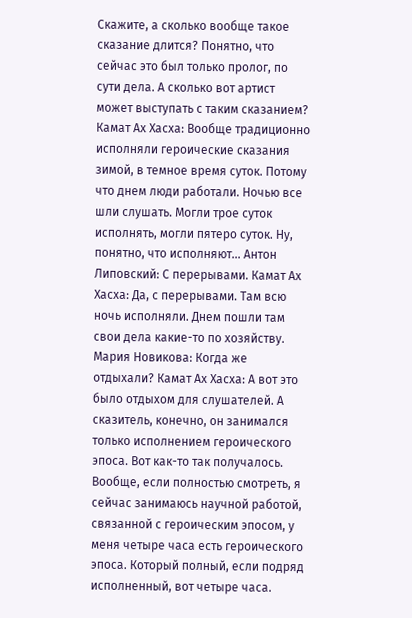Скажите, а сколько вообще такое сказание длится? Понятно, что сейчас это был только пролог, по сути дела. А сколько вот артист может выступать с таким сказанием? Камат Ах Хасха: Вообще традиционно исполняли героические сказания зимой, в темное время суток. Потому что днем люди работали. Ночью все шли слушать. Могли трое суток исполнять, могли пятеро суток. Ну, понятно, что исполняют... Антон Липовский: С перерывами. Камат Ах Хасха: Да, с перерывами. Там всю ночь исполняли. Днем пошли там свои дела какие-то по хозяйству. Мария Новикова: Когда же отдыхали? Камат Ах Хасха: А вот это было отдыхом для слушателей. А сказитель, конечно, он занимался только исполнением героического эпоса. Вот как-то так получалось. Вообще, если полностью смотреть, я сейчас занимаюсь научной работой, связанной с героическим эпосом, у меня четыре часа есть героического эпоса. Который полный, если подряд исполненный, вот четыре часа.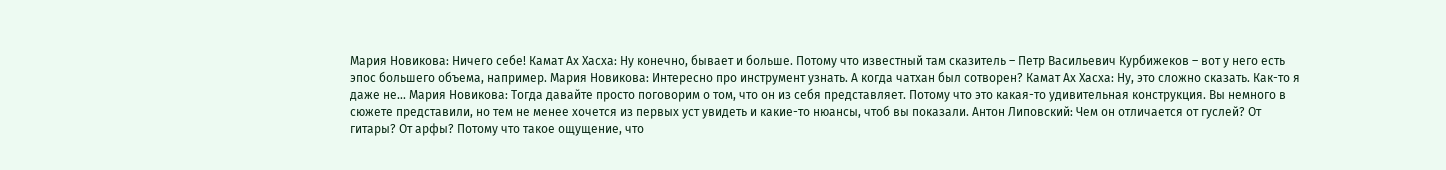Мария Новикова: Ничего себе! Камат Ах Хасха: Ну конечно, бывает и больше. Потому что известный там сказитель – Петр Васильевич Курбижеков – вот у него есть эпос большего объема, например. Мария Новикова: Интересно про инструмент узнать. А когда чатхан был сотворен? Камат Ах Хасха: Ну, это сложно сказать. Как-то я даже не... Мария Новикова: Тогда давайте просто поговорим о том, что он из себя представляет. Потому что это какая-то удивительная конструкция. Вы немного в сюжете представили, но тем не менее хочется из первых уст увидеть и какие-то нюансы, чтоб вы показали. Антон Липовский: Чем он отличается от гуслей? От гитары? От арфы? Потому что такое ощущение, что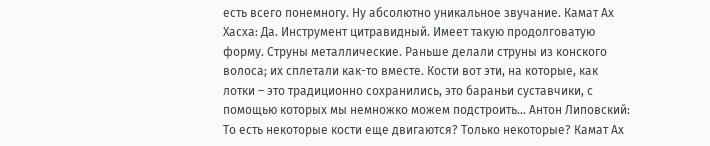есть всего понемногу. Ну абсолютно уникальное звучание. Камат Ах Хасха: Да. Инструмент цитравидный. Имеет такую продолговатую форму. Струны металлические. Раньше делали струны из конского волоса; их сплетали как-то вместе. Кости вот эти, на которые, как лотки – это традиционно сохранились, это бараньи суставчики, с помощью которых мы немножко можем подстроить... Антон Липовский: То есть некоторые кости еще двигаются? Только некоторые? Камат Ах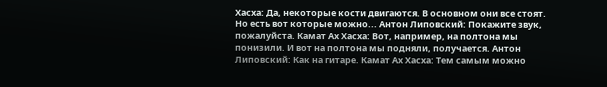Хасха: Да, некоторые кости двигаются. В основном они все стоят. Но есть вот которые можно... Антон Липовский: Покажите звук, пожалуйста. Камат Ах Хасха: Вот, например, на полтона мы понизили. И вот на полтона мы подняли, получается. Антон Липовский: Как на гитаре. Камат Ах Хасха: Тем самым можно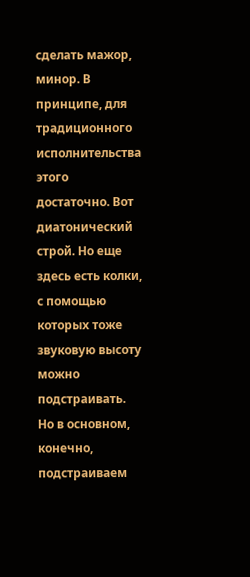сделать мажор, минор. В принципе, для традиционного исполнительства этого достаточно. Вот диатонический строй. Но еще здесь есть колки, с помощью которых тоже звуковую высоту можно подстраивать. Но в основном, конечно, подстраиваем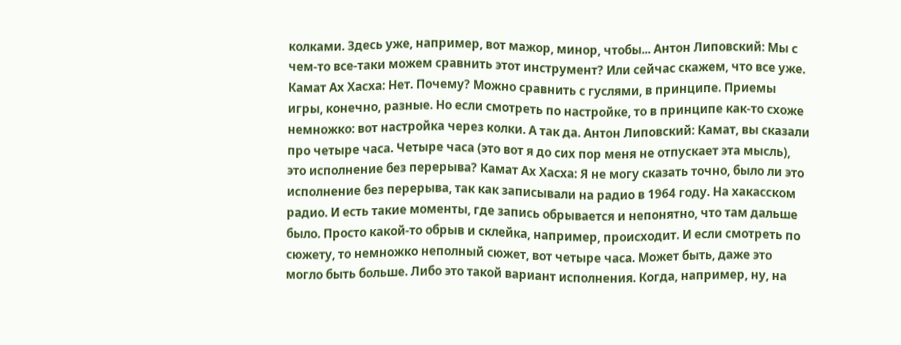колками. Здесь уже, например, вот мажор, минор, чтобы... Антон Липовский: Мы с чем-то все-таки можем сравнить этот инструмент? Или сейчас скажем, что все уже. Камат Ах Хасха: Нет. Почему? Можно сравнить с гуслями, в принципе. Приемы игры, конечно, разные. Но если смотреть по настройке, то в принципе как-то схоже немножко: вот настройка через колки. А так да. Антон Липовский: Камат, вы сказали про четыре часа. Четыре часа (это вот я до сих пор меня не отпускает эта мысль), это исполнение без перерыва? Камат Ах Хасха: Я не могу сказать точно, было ли это исполнение без перерыва, так как записывали на радио в 1964 году. На хакасском радио. И есть такие моменты, где запись обрывается и непонятно, что там дальше было. Просто какой-то обрыв и склейка, например, происходит. И если смотреть по сюжету, то немножко неполный сюжет, вот четыре часа. Может быть, даже это могло быть больше. Либо это такой вариант исполнения. Когда, например, ну, на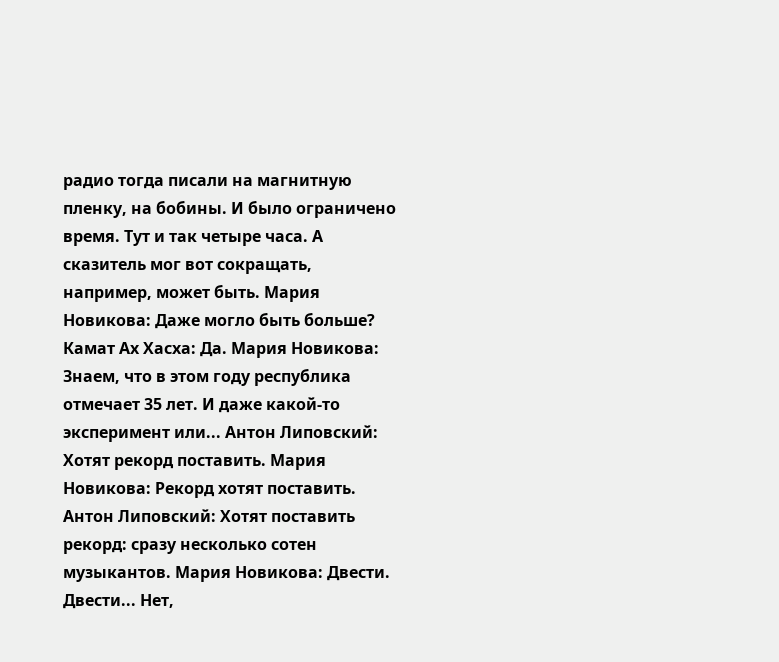радио тогда писали на магнитную пленку, на бобины. И было ограничено время. Тут и так четыре часа. А сказитель мог вот сокращать, например, может быть. Мария Новикова: Даже могло быть больше? Камат Ах Хасха: Да. Мария Новикова: Знаем, что в этом году республика отмечает 35 лет. И даже какой-то эксперимент или... Антон Липовский: Хотят рекорд поставить. Мария Новикова: Рекорд хотят поставить. Антон Липовский: Хотят поставить рекорд: сразу несколько сотен музыкантов. Мария Новикова: Двести. Двести... Нет,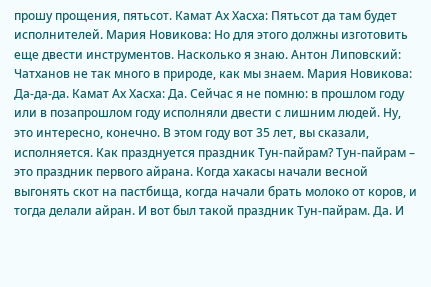прошу прощения, пятьсот. Камат Ах Хасха: Пятьсот да там будет исполнителей. Мария Новикова: Но для этого должны изготовить еще двести инструментов. Насколько я знаю. Антон Липовский: Чатханов не так много в природе, как мы знаем. Мария Новикова: Да-да-да. Камат Ах Хасха: Да. Сейчас я не помню: в прошлом году или в позапрошлом году исполняли двести с лишним людей. Ну, это интересно, конечно. В этом году вот 35 лет, вы сказали, исполняется. Как празднуется праздник Тун-пайрам? Тун-пайрам – это праздник первого айрана. Когда хакасы начали весной выгонять скот на пастбища, когда начали брать молоко от коров, и тогда делали айран. И вот был такой праздник Тун-пайрам. Да. И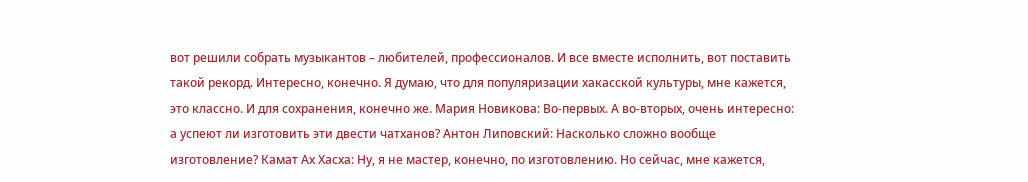вот решили собрать музыкантов – любителей, профессионалов. И все вместе исполнить, вот поставить такой рекорд. Интересно, конечно. Я думаю, что для популяризации хакасской культуры, мне кажется, это классно. И для сохранения, конечно же. Мария Новикова: Во-первых. А во-вторых, очень интересно: а успеют ли изготовить эти двести чатханов? Антон Липовский: Насколько сложно вообще изготовление? Камат Ах Хасха: Ну, я не мастер, конечно, по изготовлению. Но сейчас, мне кажется,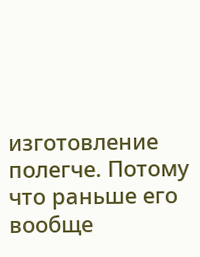изготовление полегче. Потому что раньше его вообще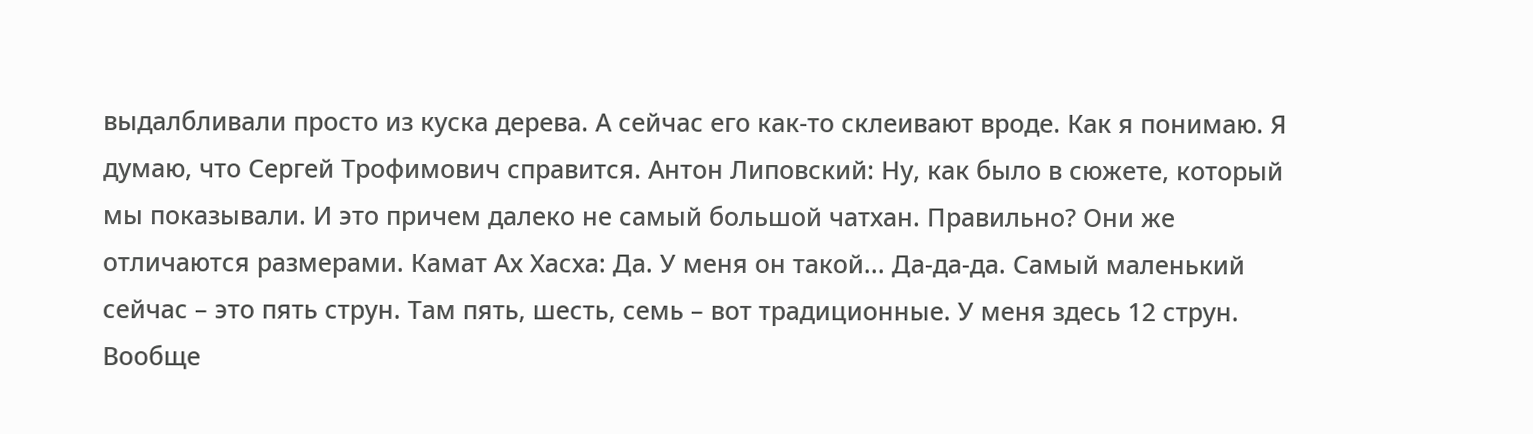выдалбливали просто из куска дерева. А сейчас его как-то склеивают вроде. Как я понимаю. Я думаю, что Сергей Трофимович справится. Антон Липовский: Ну, как было в сюжете, который мы показывали. И это причем далеко не самый большой чатхан. Правильно? Они же отличаются размерами. Камат Ах Хасха: Да. У меня он такой... Да-да-да. Самый маленький сейчас – это пять струн. Там пять, шесть, семь – вот традиционные. У меня здесь 12 струн. Вообще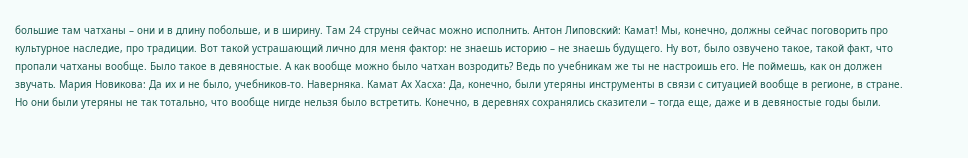большие там чатханы – они и в длину побольше, и в ширину. Там 24 струны сейчас можно исполнить. Антон Липовский: Камат! Мы, конечно, должны сейчас поговорить про культурное наследие, про традиции. Вот такой устрашающий лично для меня фактор: не знаешь историю – не знаешь будущего. Ну вот, было озвучено такое, такой факт, что пропали чатханы вообще. Было такое в девяностые. А как вообще можно было чатхан возродить? Ведь по учебникам же ты не настроишь его. Не поймешь, как он должен звучать. Мария Новикова: Да их и не было, учебников-то. Наверняка. Камат Ах Хасха: Да, конечно, были утеряны инструменты в связи с ситуацией вообще в регионе, в стране. Но они были утеряны не так тотально, что вообще нигде нельзя было встретить. Конечно, в деревнях сохранялись сказители – тогда еще, даже и в девяностые годы были.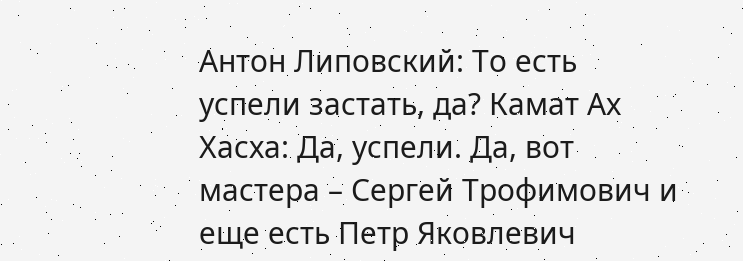Антон Липовский: То есть успели застать, да? Камат Ах Хасха: Да, успели. Да, вот мастера – Сергей Трофимович и еще есть Петр Яковлевич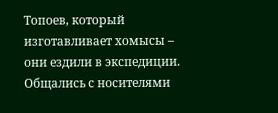Топоев, который изготавливает хомысы – они ездили в экспедиции. Общались с носителями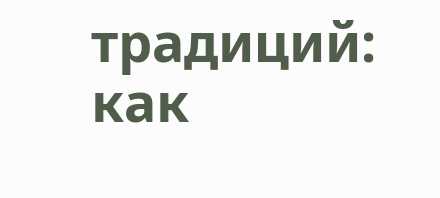традиций: как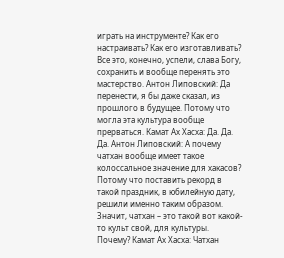играть на инструменте? Как его настраивать? Как его изготавливать? Все это, конечно, успели, слава Богу, сохранить и вообще перенять это мастерство. Антон Липовский: Да перенести, я бы даже сказал, из прошлого в будущее. Потому что могла эта культура вообще прерваться. Камат Ах Хасха: Да. Да. Да. Антон Липовский: А почему чатхан вообще имеет такое колоссальное значение для хакасов? Потому что поставить рекорд в такой праздник, в юбилейную дату, решили именно таким образом. Значит, чатхан – это такой вот какой-то культ свой, для культуры. Почему? Камат Ах Хасха: Чатхан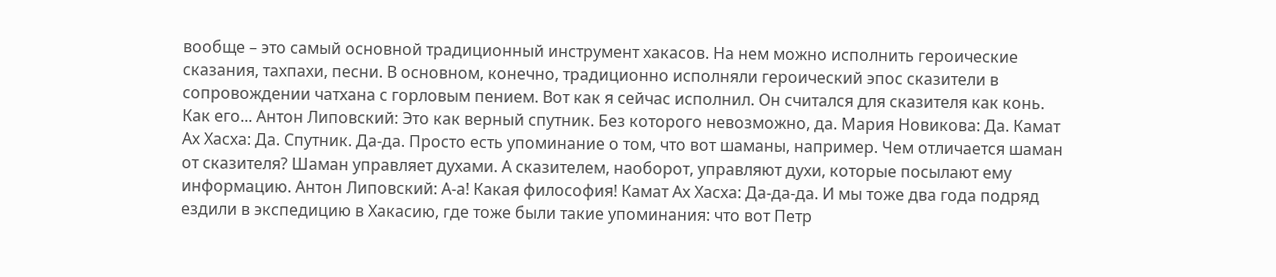вообще – это самый основной традиционный инструмент хакасов. На нем можно исполнить героические сказания, тахпахи, песни. В основном, конечно, традиционно исполняли героический эпос сказители в сопровождении чатхана с горловым пением. Вот как я сейчас исполнил. Он считался для сказителя как конь. Как его... Антон Липовский: Это как верный спутник. Без которого невозможно, да. Мария Новикова: Да. Камат Ах Хасха: Да. Спутник. Да-да. Просто есть упоминание о том, что вот шаманы, например. Чем отличается шаман от сказителя? Шаман управляет духами. А сказителем, наоборот, управляют духи, которые посылают ему информацию. Антон Липовский: А-а! Какая философия! Камат Ах Хасха: Да-да-да. И мы тоже два года подряд ездили в экспедицию в Хакасию, где тоже были такие упоминания: что вот Петр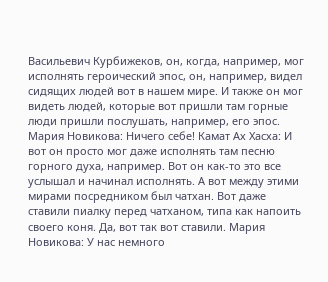Васильевич Курбижеков, он, когда, например, мог исполнять героический эпос, он, например, видел сидящих людей вот в нашем мире. И также он мог видеть людей, которые вот пришли там горные люди пришли послушать, например, его эпос. Мария Новикова: Ничего себе! Камат Ах Хасха: И вот он просто мог даже исполнять там песню горного духа, например. Вот он как-то это все услышал и начинал исполнять. А вот между этими мирами посредником был чатхан. Вот даже ставили пиалку перед чатханом, типа как напоить своего коня. Да, вот так вот ставили. Мария Новикова: У нас немного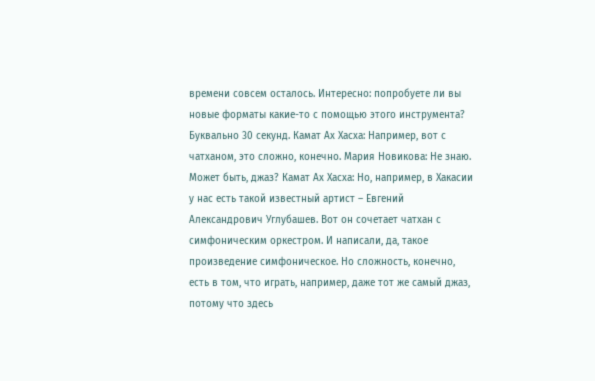времени совсем осталось. Интересно: попробуете ли вы новые форматы какие-то с помощью этого инструмента? Буквально 30 секунд. Камат Ах Хасха: Например, вот с чатханом, это сложно, конечно. Мария Новикова: Не знаю. Может быть, джаз? Камат Ах Хасха: Но, например, в Хакасии у нас есть такой известный артист – Евгений Александрович Углубашев. Вот он сочетает чатхан с симфоническим оркестром. И написали, да, такое произведение симфоническое. Но сложность, конечно, есть в том, что играть, например, даже тот же самый джаз, потому что здесь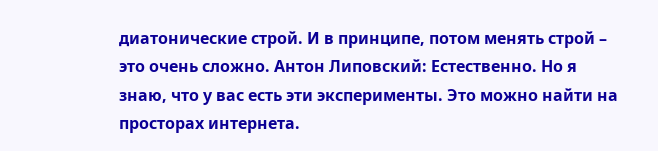диатонические строй. И в принципе, потом менять строй – это очень сложно. Антон Липовский: Естественно. Но я знаю, что у вас есть эти эксперименты. Это можно найти на просторах интернета.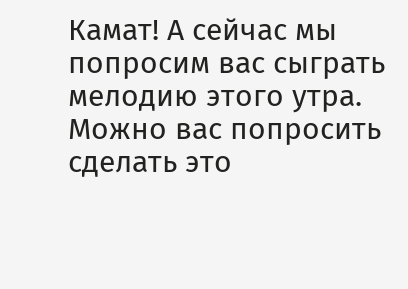Камат! А сейчас мы попросим вас сыграть мелодию этого утра. Можно вас попросить сделать это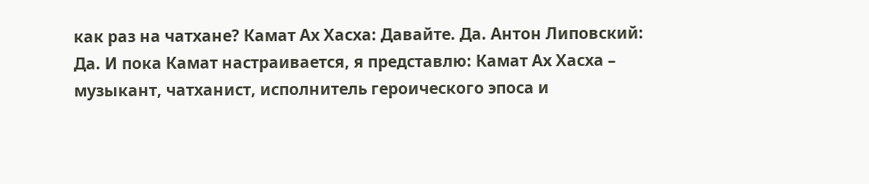как раз на чатхане? Камат Ах Хасха: Давайте. Да. Антон Липовский: Да. И пока Камат настраивается, я представлю: Камат Ах Хасха – музыкант, чатханист, исполнитель героического эпоса и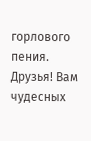горлового пения. Друзья! Вам чудесных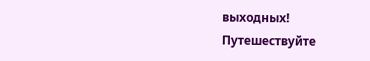выходных! Путешествуйте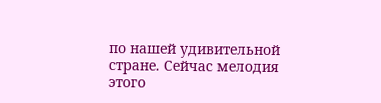по нашей удивительной стране. Сейчас мелодия этого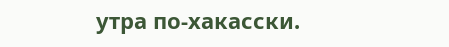утра по-хакасски.